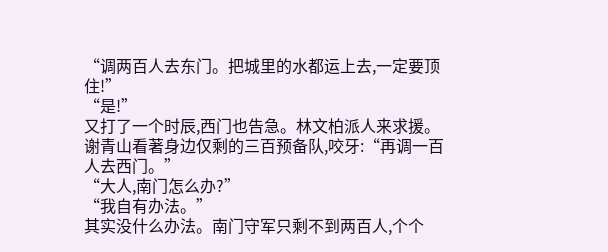“调两百人去东门。把城里的水都运上去,一定要顶住!”
“是!”
又打了一个时辰,西门也告急。林文柏派人来求援。
谢青山看著身边仅剩的三百预备队,咬牙:“再调一百人去西门。”
“大人,南门怎么办?”
“我自有办法。”
其实没什么办法。南门守军只剩不到两百人,个个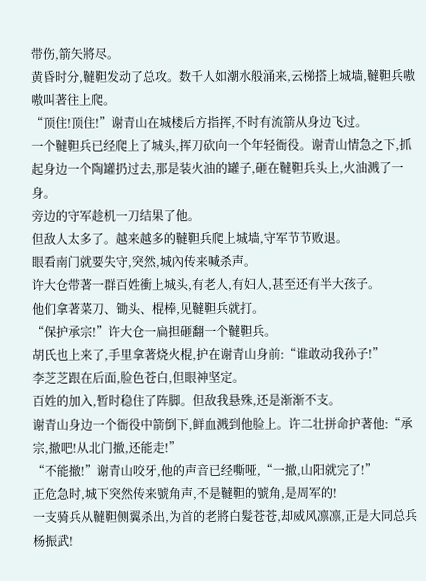带伤,箭矢將尽。
黄昏时分,韃靼发动了总攻。数千人如潮水般涌来,云梯搭上城墙,韃靼兵嗷嗷叫著往上爬。
“顶住!顶住!”谢青山在城楼后方指挥,不时有流箭从身边飞过。
一个韃靼兵已经爬上了城头,挥刀砍向一个年轻衙役。谢青山情急之下,抓起身边一个陶罐扔过去,那是装火油的罐子,砸在韃靼兵头上,火油溅了一身。
旁边的守军趁机一刀结果了他。
但敌人太多了。越来越多的韃靼兵爬上城墙,守军节节败退。
眼看南门就要失守,突然,城內传来喊杀声。
许大仓带著一群百姓衝上城头,有老人,有妇人,甚至还有半大孩子。
他们拿著菜刀、锄头、棍棒,见韃靼兵就打。
“保护承宗!”许大仓一扁担砸翻一个韃靼兵。
胡氏也上来了,手里拿著烧火棍,护在谢青山身前:“谁敢动我孙子!”
李芝芝跟在后面,脸色苍白,但眼神坚定。
百姓的加入,暂时稳住了阵脚。但敌我悬殊,还是渐渐不支。
谢青山身边一个衙役中箭倒下,鲜血溅到他脸上。许二壮拼命护著他:“承宗,撤吧!从北门撤,还能走!”
“不能撤!”谢青山咬牙,他的声音已经嘶哑,“一撤,山阳就完了!”
正危急时,城下突然传来號角声,不是韃靼的號角,是周军的!
一支骑兵从韃靼侧翼杀出,为首的老將白髮苍苍,却威风凛凛,正是大同总兵杨振武!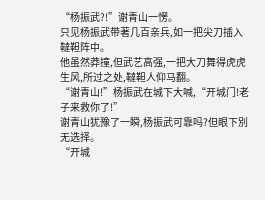“杨振武?!”谢青山一愣。
只见杨振武带著几百亲兵,如一把尖刀插入韃靼阵中。
他虽然莽撞,但武艺高强,一把大刀舞得虎虎生风,所过之处,韃靼人仰马翻。
“谢青山!”杨振武在城下大喊,“开城门!老子来救你了!”
谢青山犹豫了一瞬,杨振武可靠吗?但眼下別无选择。
“开城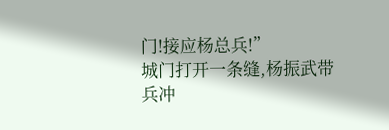门!接应杨总兵!”
城门打开一条缝,杨振武带兵冲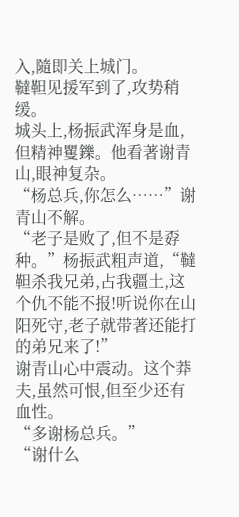入,隨即关上城门。
韃靼见援军到了,攻势稍缓。
城头上,杨振武浑身是血,但精神矍鑠。他看著谢青山,眼神复杂。
“杨总兵,你怎么……”谢青山不解。
“老子是败了,但不是孬种。”杨振武粗声道,“韃靼杀我兄弟,占我疆土,这个仇不能不报!听说你在山阳死守,老子就带著还能打的弟兄来了!”
谢青山心中震动。这个莽夫,虽然可恨,但至少还有血性。
“多谢杨总兵。”
“谢什么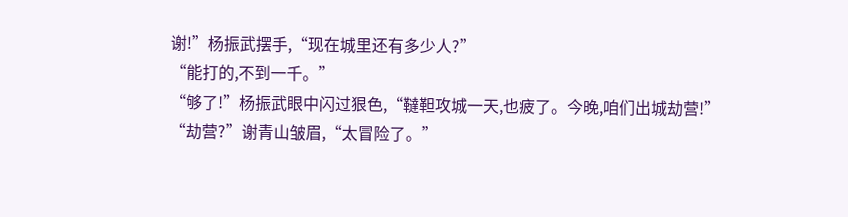谢!”杨振武摆手,“现在城里还有多少人?”
“能打的,不到一千。”
“够了!”杨振武眼中闪过狠色,“韃靼攻城一天,也疲了。今晚,咱们出城劫营!”
“劫营?”谢青山皱眉,“太冒险了。”